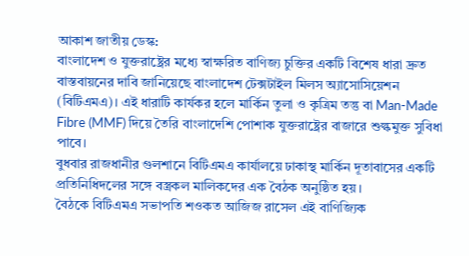আকাশ জাতীয় ডেস্ক:
বাংলাদেশ ও যুক্তরাষ্ট্রের মধ্যে স্বাক্ষরিত বাণিজ্য চুক্তির একটি বিশেষ ধারা দ্রুত বাস্তবায়নের দাবি জানিয়েছে বাংলাদেশ টেক্সটাইল মিলস অ্যাসোসিয়েশন (বিটিএমএ)। এই ধারাটি কার্যকর হলে মার্কিন তুলা ও কৃত্রিম তন্তু বা Man-Made Fibre (MMF) দিয়ে তৈরি বাংলাদেশি পোশাক যুক্তরাষ্ট্রের বাজারে শুল্কমুক্ত সুবিধা পাবে।
বুধবার রাজধানীর গুলশানে বিটিএমএ কার্যালয়ে ঢাকাস্থ মার্কিন দূতাবাসের একটি প্রতিনিধিদলের সঙ্গে বস্ত্রকল মালিকদের এক বৈঠক অনুষ্ঠিত হয়।
বৈঠকে বিটিএমএ সভাপতি শওকত আজিজ রাসেল এই বাণিজ্যিক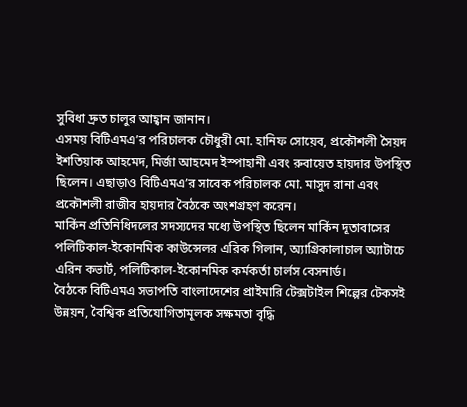সুবিধা দ্রুত চালুর আহ্বান জানান।
এসময় বিটিএমএ’র পরিচালক চৌধুরী মো. হানিফ সোয়েব, প্রকৌশলী সৈয়দ ইশতিয়াক আহমেদ, মির্জা আহমেদ ইস্পাহানী এবং রুবায়েত হায়দার উপস্থিত ছিলেন। এছাড়াও বিটিএমএ’র সাবেক পরিচালক মো. মাসুদ রানা এবং প্রকৌশলী রাজীব হায়দার বৈঠকে অংশগ্রহণ করেন।
মার্কিন প্রতিনিধিদলের সদস্যদের মধ্যে উপস্থিত ছিলেন মার্কিন দূতাবাসের পলিটিকাল-ইকোনমিক কাউন্সেলর এরিক গিলান, অ্যাগ্রিকালাচাল অ্যাটাচে এরিন কভার্ট, পলিটিকাল-ইকোনমিক কর্মকর্তা চার্লস বেসনার্ড।
বৈঠকে বিটিএমএ সভাপতি বাংলাদেশের প্রাইমারি টেক্সটাইল শিল্পের টেকসই উন্নয়ন, বৈশ্বিক প্রতিযোগিতামূলক সক্ষমতা বৃদ্ধি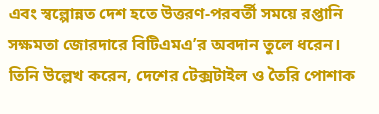এবং স্বল্পোন্নত দেশ হতে উত্তরণ-পরবর্তী সময়ে রপ্তানি সক্ষমতা জোরদারে বিটিএমএ’র অবদান তুলে ধরেন। তিনি উল্লেখ করেন, দেশের টেক্সটাইল ও তৈরি পোশাক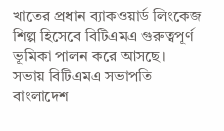খাতের প্রধান ব্যাকওয়ার্ড লিংকেজ শিল্প হিসেবে বিটিএমএ গুরুত্বপূর্ণ ভূমিকা পালন করে আসছে।
সভায় বিটিএমএ সভাপতি বাংলাদেশ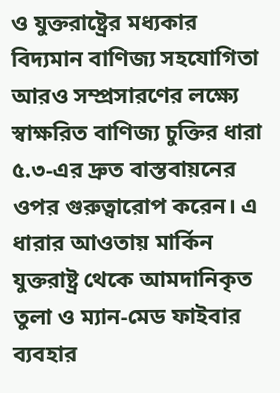ও যুক্তরাষ্ট্রের মধ্যকার বিদ্যমান বাণিজ্য সহযোগিতা আরও সম্প্রসারণের লক্ষ্যে স্বাক্ষরিত বাণিজ্য চুক্তির ধারা ৫.৩-এর দ্রুত বাস্তবায়নের ওপর গুরুত্বারোপ করেন। এ ধারার আওতায় মার্কিন যুক্তরাষ্ট্র থেকে আমদানিকৃত তুলা ও ম্যান-মেড ফাইবার ব্যবহার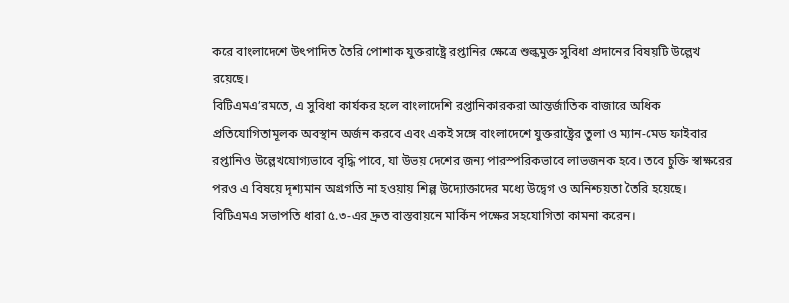করে বাংলাদেশে উৎপাদিত তৈরি পোশাক যুক্তরাষ্ট্রে রপ্তানির ক্ষেত্রে শুল্কমুক্ত সুবিধা প্রদানের বিষয়টি উল্লেখ রয়েছে।
বিটিএমএ’রমতে, এ সুবিধা কার্যকর হলে বাংলাদেশি রপ্তানিকারকরা আন্তর্জাতিক বাজারে অধিক প্রতিযোগিতামূলক অবস্থান অর্জন করবে এবং একই সঙ্গে বাংলাদেশে যুক্তরাষ্ট্রের তুলা ও ম্যান-মেড ফাইবার রপ্তানিও উল্লেখযোগ্যভাবে বৃদ্ধি পাবে, যা উভয় দেশের জন্য পারস্পরিকভাবে লাভজনক হবে। তবে চুক্তি স্বাক্ষরের পরও এ বিষয়ে দৃশ্যমান অগ্রগতি না হওয়ায় শিল্প উদ্যোক্তাদের মধ্যে উদ্বেগ ও অনিশ্চয়তা তৈরি হয়েছে। বিটিএমএ সভাপতি ধারা ৫.৩-এর দ্রুত বাস্তবায়নে মার্কিন পক্ষের সহযোগিতা কামনা করেন।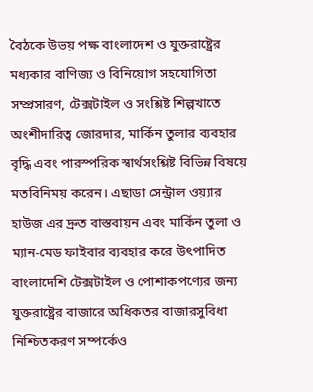বৈঠকে উভয় পক্ষ বাংলাদেশ ও যুক্তরাষ্ট্রের মধ্যকার বাণিজ্য ও বিনিয়োগ সহযোগিতা সম্প্রসারণ, টেক্সটাইল ও সংশ্লিষ্ট শিল্পখাতে অংশীদারিত্ব জোরদার, মার্কিন তুলার ব্যবহার বৃদ্ধি এবং পারস্পরিক স্বার্থসংশ্লিষ্ট বিভিন্ন বিষয়ে মতবিনিময় করেন। এছাডা সেন্ট্রাল ওয়্যার হাউজ এর দ্রুত বাস্তবায়ন এবং মার্কিন তুলা ও ম্যান-মেড ফাইবার ব্যবহার করে উৎপাদিত বাংলাদেশি টেক্সটাইল ও পোশাকপণ্যের জন্য যুক্তরাষ্ট্রের বাজারে অধিকতর বাজারসুবিধা নিশ্চিতকরণ সম্পর্কেও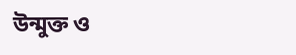উন্মুক্ত ও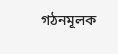গঠনমূলক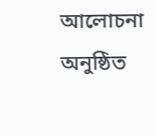আলোচনা অনুষ্ঠিত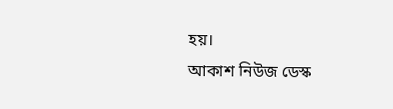হয়।
আকাশ নিউজ ডেস্ক